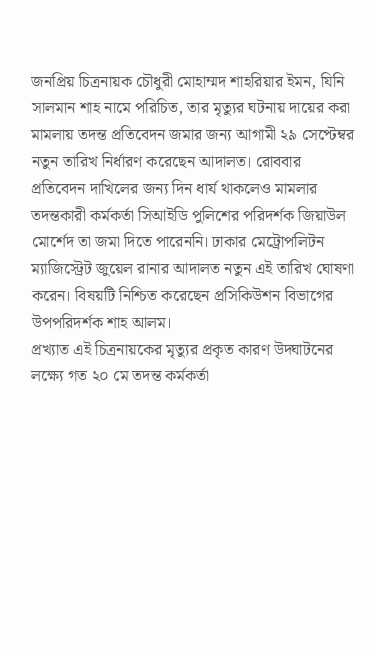জনপ্রিয় চিত্রনায়ক চৌধুরী মোহাম্মদ শাহরিয়ার ইমন, যিনি সালমান শাহ নামে পরিচিত, তার মৃত্যুর ঘটনায় দায়ের করা মামলায় তদন্ত প্রতিবেদন জমার জন্য আগামী ২৯ সেপ্টেম্বর নতুন তারিখ নির্ধারণ করেছেন আদালত। রোববার প্রতিবেদন দাখিলের জন্য দিন ধার্য থাকলেও মামলার তদন্তকারী কর্মকর্তা সিআইডি পুলিশের পরিদর্শক জিয়াউল মোর্শেদ তা জমা দিতে পারেননি। ঢাকার মেট্রোপলিটন ম্যাজিস্ট্রেট জুয়েল রানার আদালত নতুন এই তারিখ ঘোষণা করেন। বিষয়টি নিশ্চিত করেছেন প্রসিকিউশন বিভাগের উপপরিদর্শক শাহ আলম।
প্রখ্যাত এই চিত্রনায়কের মৃত্যুর প্রকৃত কারণ উদ্ঘাটনের লক্ষ্যে গত ২০ মে তদন্ত কর্মকর্তা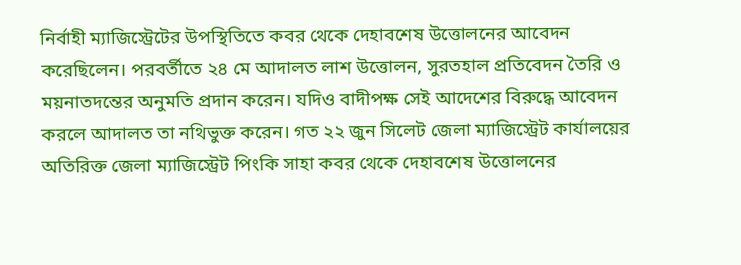নির্বাহী ম্যাজিস্ট্রেটের উপস্থিতিতে কবর থেকে দেহাবশেষ উত্তোলনের আবেদন করেছিলেন। পরবর্তীতে ২৪ মে আদালত লাশ উত্তোলন, সুরতহাল প্রতিবেদন তৈরি ও ময়নাতদন্তের অনুমতি প্রদান করেন। যদিও বাদীপক্ষ সেই আদেশের বিরুদ্ধে আবেদন করলে আদালত তা নথিভুক্ত করেন। গত ২২ জুন সিলেট জেলা ম্যাজিস্ট্রেট কার্যালয়ের অতিরিক্ত জেলা ম্যাজিস্ট্রেট পিংকি সাহা কবর থেকে দেহাবশেষ উত্তোলনের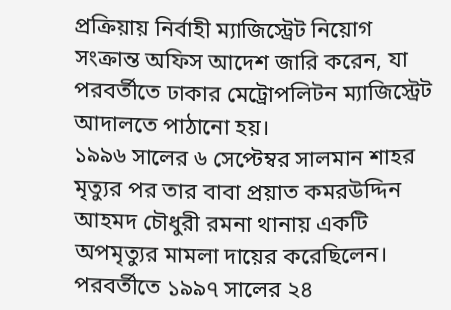প্রক্রিয়ায় নির্বাহী ম্যাজিস্ট্রেট নিয়োগ সংক্রান্ত অফিস আদেশ জারি করেন, যা পরবর্তীতে ঢাকার মেট্রোপলিটন ম্যাজিস্ট্রেট আদালতে পাঠানো হয়।
১৯৯৬ সালের ৬ সেপ্টেম্বর সালমান শাহর মৃত্যুর পর তার বাবা প্রয়াত কমরউদ্দিন আহমদ চৌধুরী রমনা থানায় একটি অপমৃত্যুর মামলা দায়ের করেছিলেন। পরবর্তীতে ১৯৯৭ সালের ২৪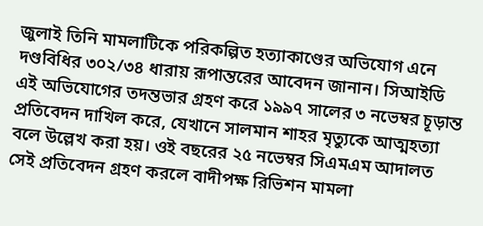জুলাই তিনি মামলাটিকে পরিকল্পিত হত্যাকাণ্ডের অভিযোগ এনে দণ্ডবিধির ৩০২/৩৪ ধারায় রূপান্তরের আবেদন জানান। সিআইডি এই অভিযোগের তদন্তভার গ্রহণ করে ১৯৯৭ সালের ৩ নভেম্বর চূড়ান্ত প্রতিবেদন দাখিল করে, যেখানে সালমান শাহর মৃত্যুকে আত্মহত্যা বলে উল্লেখ করা হয়। ওই বছরের ২৫ নভেম্বর সিএমএম আদালত সেই প্রতিবেদন গ্রহণ করলে বাদীপক্ষ রিভিশন মামলা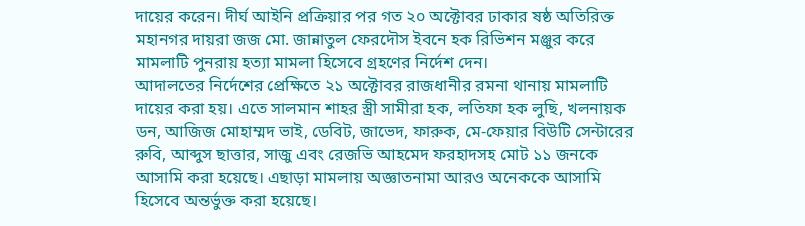দায়ের করেন। দীর্ঘ আইনি প্রক্রিয়ার পর গত ২০ অক্টোবর ঢাকার ষষ্ঠ অতিরিক্ত মহানগর দায়রা জজ মো. জান্নাতুল ফেরদৌস ইবনে হক রিভিশন মঞ্জুর করে মামলাটি পুনরায় হত্যা মামলা হিসেবে গ্রহণের নির্দেশ দেন।
আদালতের নির্দেশের প্রেক্ষিতে ২১ অক্টোবর রাজধানীর রমনা থানায় মামলাটি দায়ের করা হয়। এতে সালমান শাহর স্ত্রী সামীরা হক, লতিফা হক লুছি, খলনায়ক ডন, আজিজ মোহাম্মদ ভাই, ডেবিট, জাভেদ, ফারুক, মে-ফেয়ার বিউটি সেন্টারের রুবি, আব্দুস ছাত্তার, সাজু এবং রেজভি আহমেদ ফরহাদসহ মোট ১১ জনকে আসামি করা হয়েছে। এছাড়া মামলায় অজ্ঞাতনামা আরও অনেককে আসামি হিসেবে অন্তর্ভুক্ত করা হয়েছে।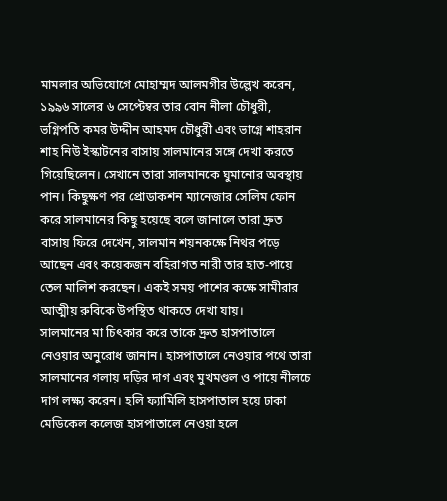মামলার অভিযোগে মোহাম্মদ আলমগীর উল্লেখ করেন, ১৯৯৬ সালের ৬ সেপ্টেম্বর তার বোন নীলা চৌধুরী, ভগ্নিপতি কমর উদ্দীন আহমদ চৌধুরী এবং ভাগ্নে শাহরান শাহ নিউ ইস্কাটনের বাসায় সালমানের সঙ্গে দেখা করতে গিয়েছিলেন। সেখানে তারা সালমানকে ঘুমানোর অবস্থায় পান। কিছুক্ষণ পর প্রোডাকশন ম্যানেজার সেলিম ফোন করে সালমানের কিছু হয়েছে বলে জানালে তারা দ্রুত বাসায় ফিরে দেখেন, সালমান শয়নকক্ষে নিথর পড়ে আছেন এবং কয়েকজন বহিরাগত নারী তার হাত-পায়ে তেল মালিশ করছেন। একই সময় পাশের কক্ষে সামীরার আত্মীয় রুবিকে উপস্থিত থাকতে দেখা যায়।
সালমানের মা চিৎকার করে তাকে দ্রুত হাসপাতালে নেওয়ার অনুরোধ জানান। হাসপাতালে নেওয়ার পথে তারা সালমানের গলায় দড়ির দাগ এবং মুখমণ্ডল ও পায়ে নীলচে দাগ লক্ষ্য করেন। হলি ফ্যামিলি হাসপাতাল হয়ে ঢাকা মেডিকেল কলেজ হাসপাতালে নেওয়া হলে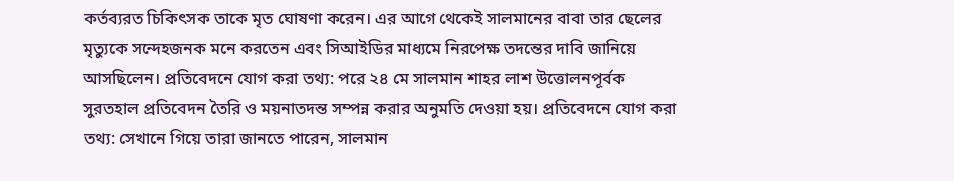কর্তব্যরত চিকিৎসক তাকে মৃত ঘোষণা করেন। এর আগে থেকেই সালমানের বাবা তার ছেলের মৃত্যুকে সন্দেহজনক মনে করতেন এবং সিআইডির মাধ্যমে নিরপেক্ষ তদন্তের দাবি জানিয়ে আসছিলেন। প্রতিবেদনে যোগ করা তথ্য: পরে ২৪ মে সালমান শাহর লাশ উত্তোলনপূর্বক সুরতহাল প্রতিবেদন তৈরি ও ময়নাতদন্ত সম্পন্ন করার অনুমতি দেওয়া হয়। প্রতিবেদনে যোগ করা তথ্য: সেখানে গিয়ে তারা জানতে পারেন, সালমান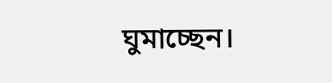ঘুমাচ্ছেন।